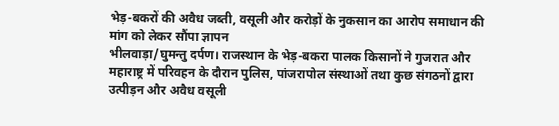भेड़-बकरों की अवैध जब्ती, वसूली और करोड़ों के नुकसान का आरोप समाधान की मांग को लेकर सौंपा ज्ञापन
भीलवाड़ा/घुमन्तु दर्पण। राजस्थान के भेड़-बकरा पालक किसानों ने गुजरात और महाराष्ट्र में परिवहन के दौरान पुलिस, पांजरापोल संस्थाओं तथा कुछ संगठनों द्वारा उत्पीड़न और अवैध वसूली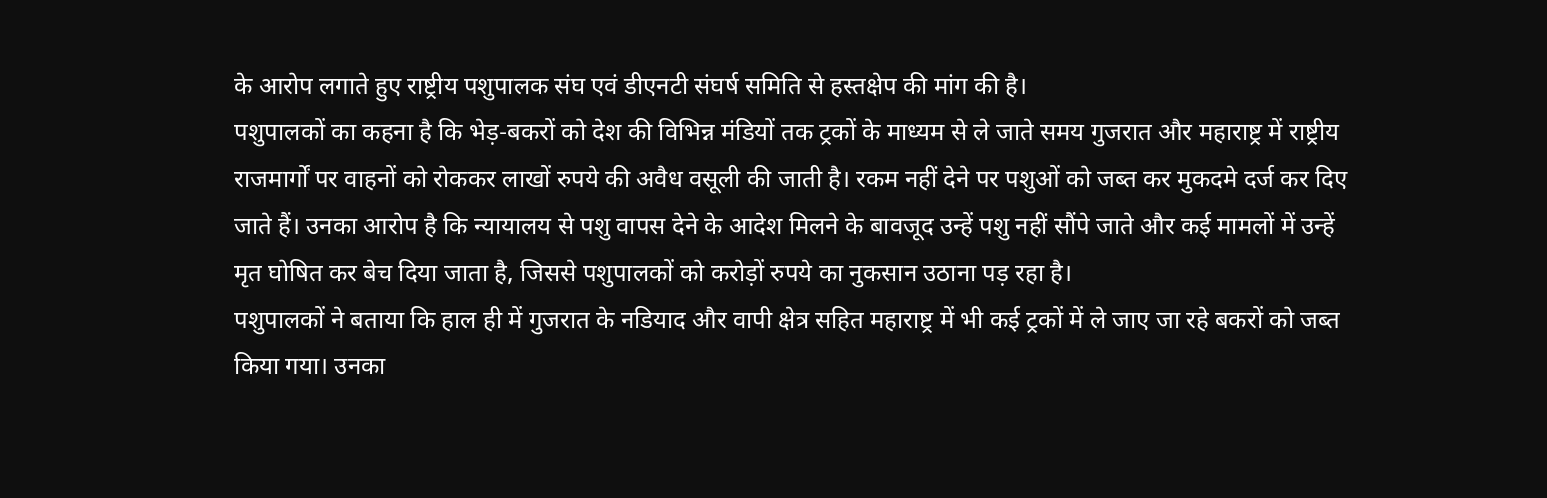के आरोप लगाते हुए राष्ट्रीय पशुपालक संघ एवं डीएनटी संघर्ष समिति से हस्तक्षेप की मांग की है।
पशुपालकों का कहना है कि भेड़-बकरों को देश की विभिन्न मंडियों तक ट्रकों के माध्यम से ले जाते समय गुजरात और महाराष्ट्र में राष्ट्रीय राजमार्गों पर वाहनों को रोककर लाखों रुपये की अवैध वसूली की जाती है। रकम नहीं देने पर पशुओं को जब्त कर मुकदमे दर्ज कर दिए जाते हैं। उनका आरोप है कि न्यायालय से पशु वापस देने के आदेश मिलने के बावजूद उन्हें पशु नहीं सौंपे जाते और कई मामलों में उन्हें मृत घोषित कर बेच दिया जाता है, जिससे पशुपालकों को करोड़ों रुपये का नुकसान उठाना पड़ रहा है।
पशुपालकों ने बताया कि हाल ही में गुजरात के नडियाद और वापी क्षेत्र सहित महाराष्ट्र में भी कई ट्रकों में ले जाए जा रहे बकरों को जब्त किया गया। उनका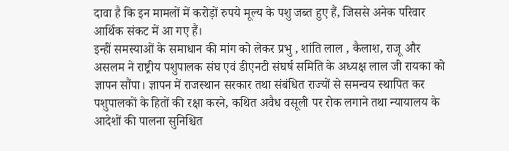दावा है कि इन मामलों में करोड़ों रुपये मूल्य के पशु जब्त हुए हैं, जिससे अनेक परिवार आर्थिक संकट में आ गए हैं।
इन्हीं समस्याओं के समाधान की मांग को लेकर प्रभु , शांति लाल , कैलाश, राजू और असलम ने राष्ट्रीय पशुपालक संघ एवं डीएनटी संघर्ष समिति के अध्यक्ष लाल जी रायका को ज्ञापन सौंपा। ज्ञापन में राजस्थान सरकार तथा संबंधित राज्यों से समन्वय स्थापित कर पशुपालकों के हितों की रक्षा करने, कथित अवैध वसूली पर रोक लगाने तथा न्यायालय के आदेशों की पालना सुनिश्चित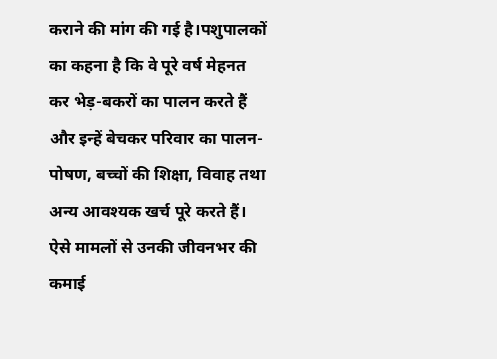कराने की मांग की गई है।पशुपालकों का कहना है कि वे पूरे वर्ष मेहनत कर भेड़-बकरों का पालन करते हैं और इन्हें बेचकर परिवार का पालन-पोषण, बच्चों की शिक्षा, विवाह तथा अन्य आवश्यक खर्च पूरे करते हैं। ऐसे मामलों से उनकी जीवनभर की कमाई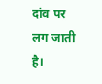दांव पर लग जाती है।